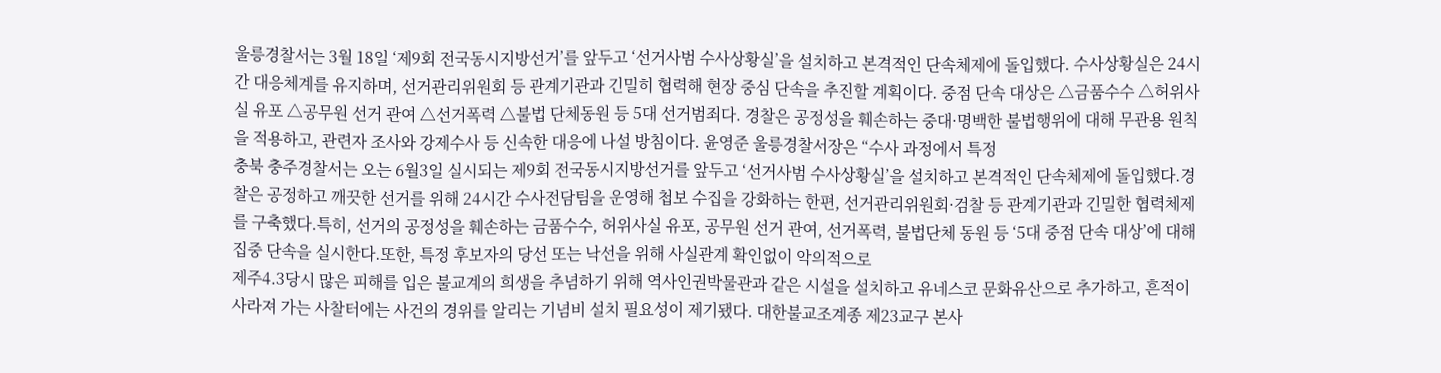울릉경찰서는 3월 18일 ‘제9회 전국동시지방선거’를 앞두고 ‘선거사범 수사상황실’을 설치하고 본격적인 단속체제에 돌입했다. 수사상황실은 24시간 대응체계를 유지하며, 선거관리위원회 등 관계기관과 긴밀히 협력해 현장 중심 단속을 추진할 계획이다. 중점 단속 대상은 △금품수수 △허위사실 유포 △공무원 선거 관여 △선거폭력 △불법 단체동원 등 5대 선거범죄다. 경찰은 공정성을 훼손하는 중대·명백한 불법행위에 대해 무관용 원칙을 적용하고, 관련자 조사와 강제수사 등 신속한 대응에 나설 방침이다. 윤영준 울릉경찰서장은 “수사 과정에서 특정
충북 충주경찰서는 오는 6월3일 실시되는 제9회 전국동시지방선거를 앞두고 ‘선거사범 수사상황실’을 설치하고 본격적인 단속체제에 돌입했다.경찰은 공정하고 깨끗한 선거를 위해 24시간 수사전담팀을 운영해 첩보 수집을 강화하는 한편, 선거관리위원회·검찰 등 관계기관과 긴밀한 협력체제를 구축했다.특히, 선거의 공정성을 훼손하는 금품수수, 허위사실 유포, 공무원 선거 관여, 선거폭력, 불법단체 동원 등 ‘5대 중점 단속 대상’에 대해 집중 단속을 실시한다.또한, 특정 후보자의 당선 또는 낙선을 위해 사실관계 확인없이 악의적으로
제주4.3당시 많은 피해를 입은 불교계의 희생을 추념하기 위해 역사인권박물관과 같은 시설을 설치하고 유네스코 문화유산으로 추가하고, 흔적이 사라져 가는 사찰터에는 사건의 경위를 알리는 기념비 설치 필요성이 제기됐다. 대한불교조계종 제23교구 본사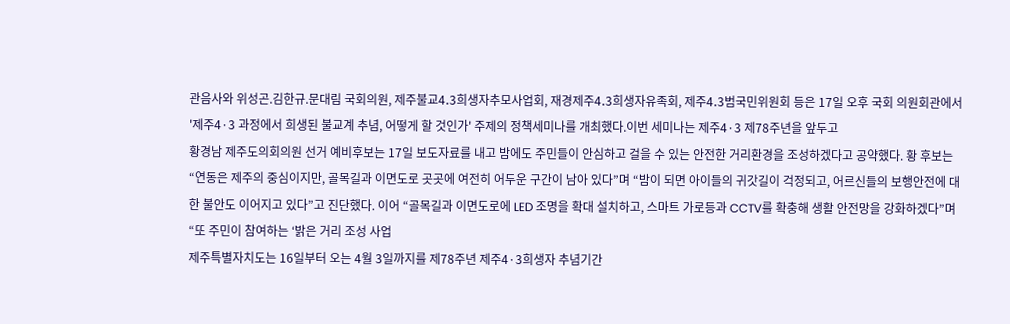관음사와 위성곤.김한규.문대림 국회의원, 제주불교4․3희생자추모사업회, 재경제주4․3희생자유족회, 제주4․3범국민위원회 등은 17일 오후 국회 의원회관에서 '제주4·3 과정에서 희생된 불교계 추념, 어떻게 할 것인가' 주제의 정책세미나를 개최했다.이번 세미나는 제주4·3 제78주년을 앞두고
황경남 제주도의회의원 선거 예비후보는 17일 보도자료를 내고 밤에도 주민들이 안심하고 걸을 수 있는 안전한 거리환경을 조성하겠다고 공약했다. 황 후보는 “연동은 제주의 중심이지만, 골목길과 이면도로 곳곳에 여전히 어두운 구간이 남아 있다”며 “밤이 되면 아이들의 귀갓길이 걱정되고, 어르신들의 보행안전에 대한 불안도 이어지고 있다”고 진단했다. 이어 “골목길과 이면도로에 LED 조명을 확대 설치하고, 스마트 가로등과 CCTV를 확충해 생활 안전망을 강화하겠다”며 “또 주민이 참여하는 ‘밝은 거리 조성 사업
제주특별자치도는 16일부터 오는 4월 3일까지를 제78주년 제주4·3희생자 추념기간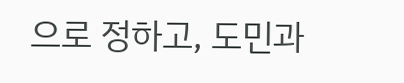으로 정하고, 도민과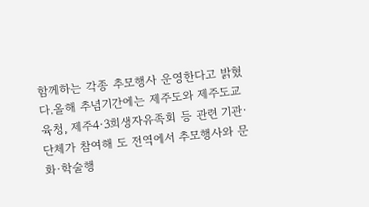함께하는 각종 추모행사 운영한다고 밝혔다.올해 추념기간에는 제주도와 제주도교육청, 제주4·3희생자유족회 등 관련 기관·단체가 참여해 도 전역에서 추모행사와 문화·학술행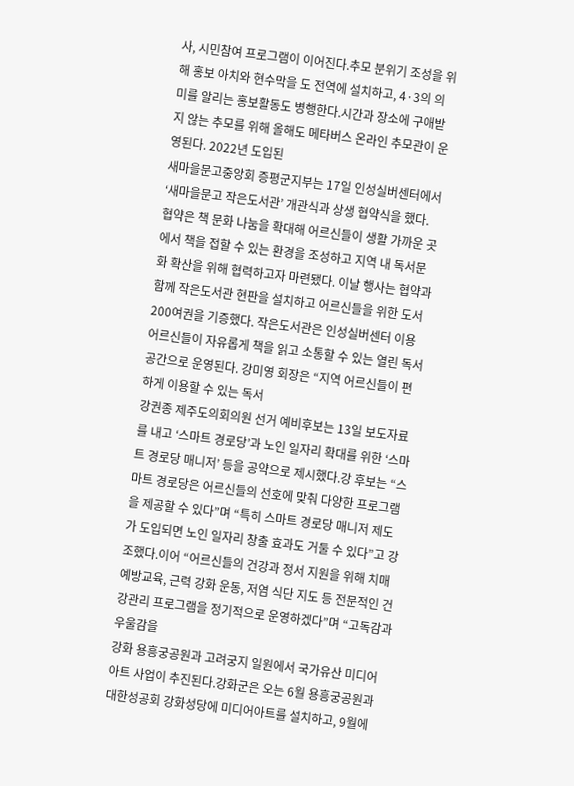사, 시민참여 프로그램이 이어진다.추모 분위기 조성을 위해 홍보 아치와 현수막을 도 전역에 설치하고, 4·3의 의미를 알리는 홍보활동도 병행한다.시간과 장소에 구애받지 않는 추모를 위해 올해도 메타버스 온라인 추모관이 운영된다. 2022년 도입된
새마을문고중앙회 증평군지부는 17일 인성실버센터에서 ‘새마을문고 작은도서관’ 개관식과 상생 협약식을 했다. 협약은 책 문화 나눔을 확대해 어르신들이 생활 가까운 곳에서 책을 접할 수 있는 환경을 조성하고 지역 내 독서문화 확산을 위해 협력하고자 마련됐다. 이날 행사는 협약과 함께 작은도서관 현판을 설치하고 어르신들을 위한 도서 200여권을 기증했다. 작은도서관은 인성실버센터 이용 어르신들이 자유롭게 책을 읽고 소통할 수 있는 열린 독서 공간으로 운영된다. 강미영 회장은 “지역 어르신들이 편하게 이용할 수 있는 독서
강권종 제주도의회의원 선거 예비후보는 13일 보도자료를 내고 ‘스마트 경로당’과 노인 일자리 확대를 위한 ‘스마트 경로당 매니저’ 등을 공약으로 제시했다.강 후보는 “스마트 경로당은 어르신들의 선호에 맞춰 다양한 프로그램을 제공할 수 있다”며 “특히 스마트 경로당 매니저 제도가 도입되면 노인 일자리 창출 효과도 거둘 수 있다”고 강조했다.이어 “어르신들의 건강과 정서 지원을 위해 치매 예방교육, 근력 강화 운동, 저염 식단 지도 등 전문적인 건강관리 프로그램을 정기적으로 운영하겠다”며 “고독감과 우울감을
강화 용흥궁공원과 고려궁지 일원에서 국가유산 미디어아트 사업이 추진된다.강화군은 오는 6월 용흥궁공원과 대한성공회 강화성당에 미디어아트를 설치하고, 9월에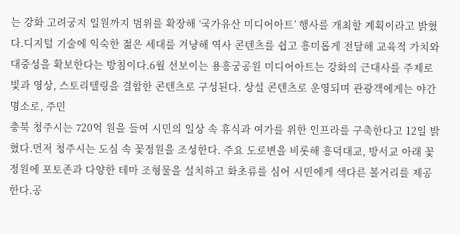는 강화 고려궁지 일원까지 범위를 확장해 ‘국가유산 미디어아트’ 행사를 개최할 계획이라고 밝혔다.디지털 기술에 익숙한 젊은 세대를 겨냥해 역사 콘텐츠를 쉽고 흥미롭게 전달해 교육적 가치와 대중성을 확보한다는 방침이다.6월 선보이는 용흥궁공원 미디어아트는 강화의 근대사를 주제로 빛과 영상, 스토리텔링을 결합한 콘텐츠로 구성된다. 상설 콘텐츠로 운영되며 관광객에게는 야간 명소로, 주민
충북 청주시는 720억 원을 들여 시민의 일상 속 휴식과 여가를 위한 인프라를 구축한다고 12일 밝혔다.먼저 청주시는 도심 속 꽃정원을 조성한다. 주요 도로변을 비롯해 흥덕대교, 방서교 아래 꽃정원에 포토존과 다양한 테마 조형물을 설치하고 화초류를 심어 시민에게 색다른 볼거리를 제공한다.공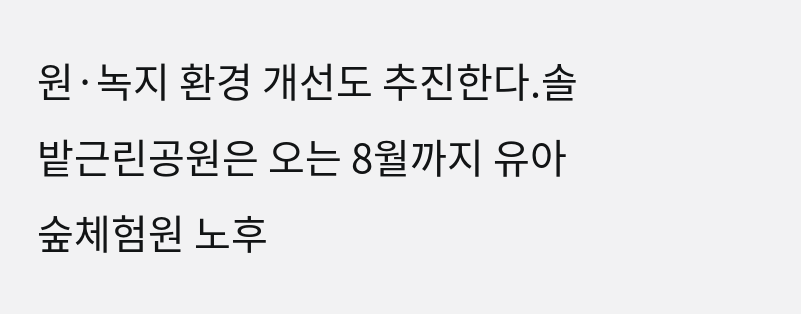원·녹지 환경 개선도 추진한다.솔밭근린공원은 오는 8월까지 유아숲체험원 노후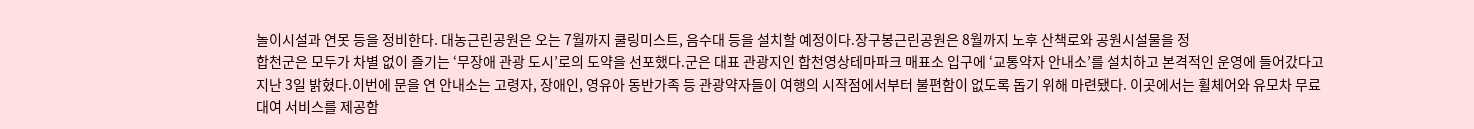놀이시설과 연못 등을 정비한다. 대농근린공원은 오는 7월까지 쿨링미스트, 음수대 등을 설치할 예정이다.장구봉근린공원은 8월까지 노후 산책로와 공원시설물을 정
합천군은 모두가 차별 없이 즐기는 ‘무장애 관광 도시’로의 도약을 선포했다.군은 대표 관광지인 합천영상테마파크 매표소 입구에 ‘교통약자 안내소’를 설치하고 본격적인 운영에 들어갔다고 지난 3일 밝혔다.이번에 문을 연 안내소는 고령자, 장애인, 영유아 동반가족 등 관광약자들이 여행의 시작점에서부터 불편함이 없도록 돕기 위해 마련됐다. 이곳에서는 휠체어와 유모차 무료 대여 서비스를 제공함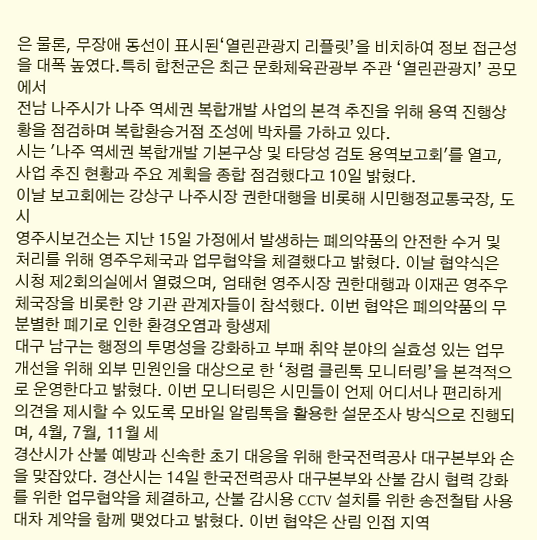은 물론, 무장애 동선이 표시된‘열린관광지 리플릿’을 비치하여 정보 접근성을 대폭 높였다.특히 합천군은 최근 문화체육관광부 주관 ‘열린관광지’ 공모에서
전남 나주시가 나주 역세권 복합개발 사업의 본격 추진을 위해 용역 진행상황을 점검하며 복합환승거점 조성에 박차를 가하고 있다.
시는 '나주 역세권 복합개발 기본구상 및 타당성 검토 용역보고회'를 열고, 사업 추진 현황과 주요 계획을 종합 점검했다고 10일 밝혔다.
이날 보고회에는 강상구 나주시장 권한대행을 비롯해 시민행정교통국장, 도시
영주시보건소는 지난 15일 가정에서 발생하는 폐의약품의 안전한 수거 및 처리를 위해 영주우체국과 업무협약을 체결했다고 밝혔다. 이날 협약식은 시청 제2회의실에서 열렸으며, 엄태현 영주시장 권한대행과 이재곤 영주우체국장을 비롯한 양 기관 관계자들이 참석했다. 이번 협약은 폐의약품의 무분별한 폐기로 인한 환경오염과 항생제
대구 남구는 행정의 투명성을 강화하고 부패 취약 분야의 실효성 있는 업무 개선을 위해 외부 민원인을 대상으로 한 ‘청렴 클린톡 모니터링’을 본격적으로 운영한다고 밝혔다. 이번 모니터링은 시민들이 언제 어디서나 편리하게 의견을 제시할 수 있도록 모바일 알림톡을 활용한 설문조사 방식으로 진행되며, 4월, 7월, 11월 세
경산시가 산불 예방과 신속한 초기 대응을 위해 한국전력공사 대구본부와 손을 맞잡았다. 경산시는 14일 한국전력공사 대구본부와 산불 감시 협력 강화를 위한 업무협약을 체결하고, 산불 감시용 CCTV 설치를 위한 송전철탑 사용대차 계약을 함께 맺었다고 밝혔다. 이번 협약은 산림 인접 지역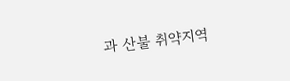과 산불 취약지역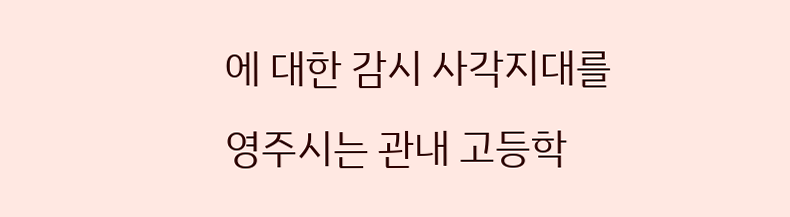에 대한 감시 사각지대를
영주시는 관내 고등학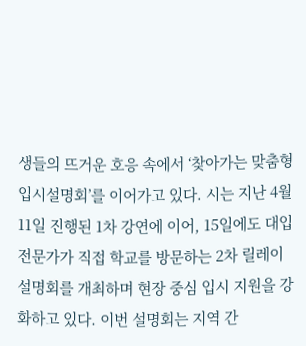생들의 뜨거운 호응 속에서 ‘찾아가는 맞춤형 입시설명회’를 이어가고 있다. 시는 지난 4월 11일 진행된 1차 강연에 이어, 15일에도 대입 전문가가 직접 학교를 방문하는 2차 릴레이 설명회를 개최하며 현장 중심 입시 지원을 강화하고 있다. 이번 설명회는 지역 간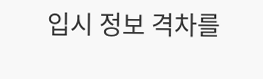입시 정보 격차를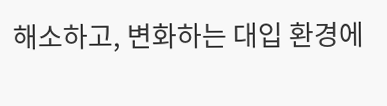해소하고, 변화하는 대입 환경에